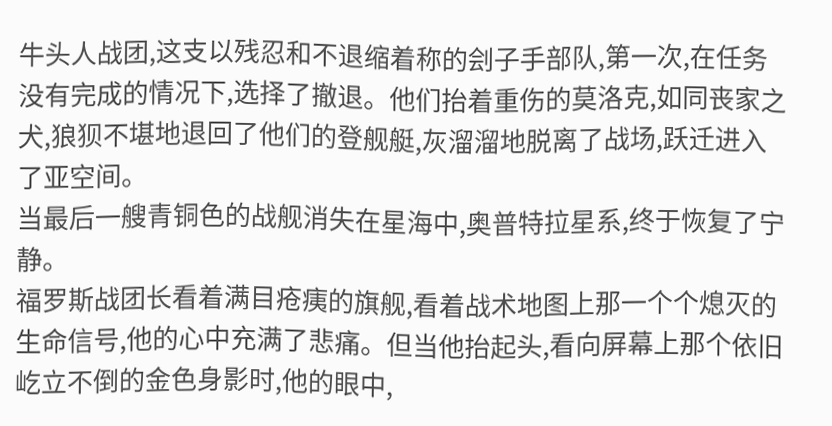牛头人战团,这支以残忍和不退缩着称的刽子手部队,第一次,在任务没有完成的情况下,选择了撤退。他们抬着重伤的莫洛克,如同丧家之犬,狼狈不堪地退回了他们的登舰艇,灰溜溜地脱离了战场,跃迁进入了亚空间。
当最后一艘青铜色的战舰消失在星海中,奥普特拉星系,终于恢复了宁静。
福罗斯战团长看着满目疮痍的旗舰,看着战术地图上那一个个熄灭的生命信号,他的心中充满了悲痛。但当他抬起头,看向屏幕上那个依旧屹立不倒的金色身影时,他的眼中,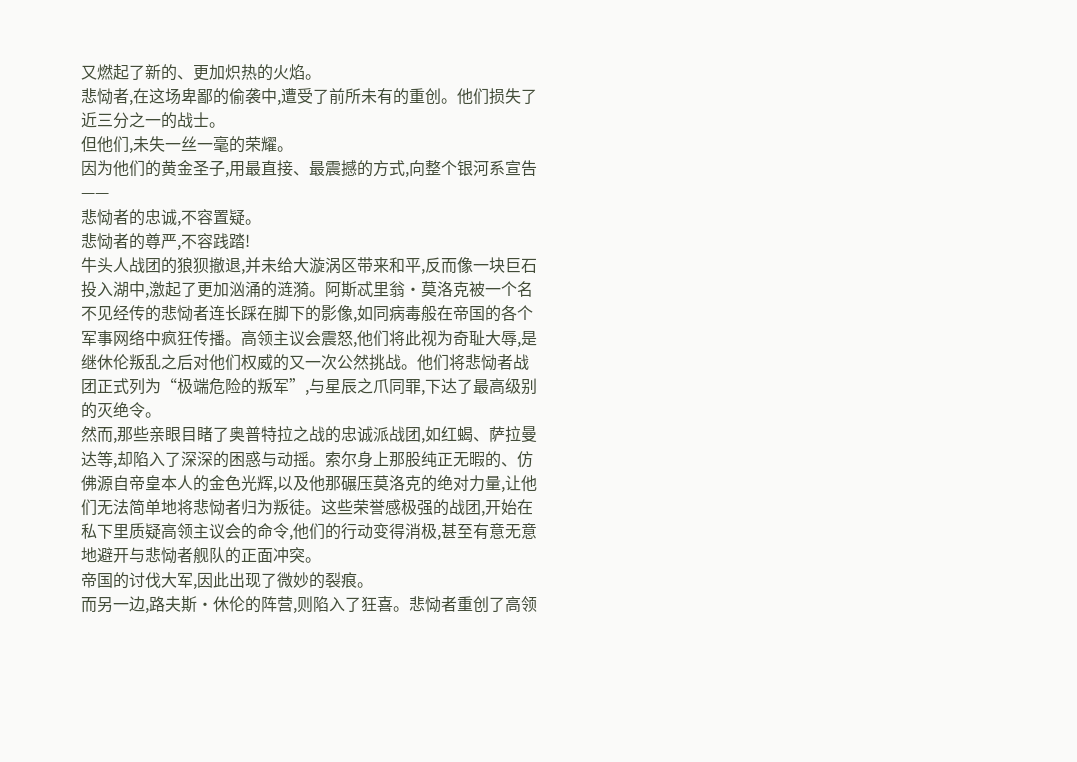又燃起了新的、更加炽热的火焰。
悲恸者,在这场卑鄙的偷袭中,遭受了前所未有的重创。他们损失了近三分之一的战士。
但他们,未失一丝一毫的荣耀。
因为他们的黄金圣子,用最直接、最震撼的方式,向整个银河系宣告——
悲恸者的忠诚,不容置疑。
悲恸者的尊严,不容践踏!
牛头人战团的狼狈撤退,并未给大漩涡区带来和平,反而像一块巨石投入湖中,激起了更加汹涌的涟漪。阿斯忒里翁·莫洛克被一个名不见经传的悲恸者连长踩在脚下的影像,如同病毒般在帝国的各个军事网络中疯狂传播。高领主议会震怒,他们将此视为奇耻大辱,是继休伦叛乱之后对他们权威的又一次公然挑战。他们将悲恸者战团正式列为“极端危险的叛军”,与星辰之爪同罪,下达了最高级别的灭绝令。
然而,那些亲眼目睹了奥普特拉之战的忠诚派战团,如红蝎、萨拉曼达等,却陷入了深深的困惑与动摇。索尔身上那股纯正无暇的、仿佛源自帝皇本人的金色光辉,以及他那碾压莫洛克的绝对力量,让他们无法简单地将悲恸者归为叛徒。这些荣誉感极强的战团,开始在私下里质疑高领主议会的命令,他们的行动变得消极,甚至有意无意地避开与悲恸者舰队的正面冲突。
帝国的讨伐大军,因此出现了微妙的裂痕。
而另一边,路夫斯·休伦的阵营,则陷入了狂喜。悲恸者重创了高领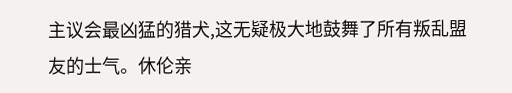主议会最凶猛的猎犬,这无疑极大地鼓舞了所有叛乱盟友的士气。休伦亲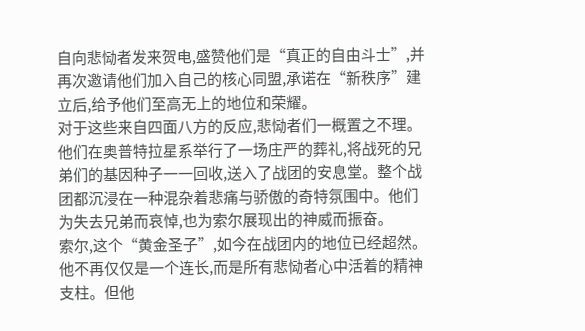自向悲恸者发来贺电,盛赞他们是“真正的自由斗士”,并再次邀请他们加入自己的核心同盟,承诺在“新秩序”建立后,给予他们至高无上的地位和荣耀。
对于这些来自四面八方的反应,悲恸者们一概置之不理。他们在奥普特拉星系举行了一场庄严的葬礼,将战死的兄弟们的基因种子一一回收,送入了战团的安息堂。整个战团都沉浸在一种混杂着悲痛与骄傲的奇特氛围中。他们为失去兄弟而哀悼,也为索尔展现出的神威而振奋。
索尔,这个“黄金圣子”,如今在战团内的地位已经超然。他不再仅仅是一个连长,而是所有悲恸者心中活着的精神支柱。但他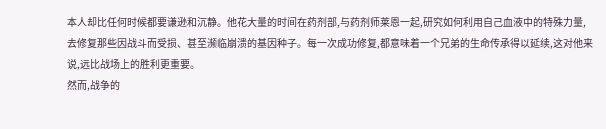本人却比任何时候都要谦逊和沉静。他花大量的时间在药剂部,与药剂师莱恩一起,研究如何利用自己血液中的特殊力量,去修复那些因战斗而受损、甚至濒临崩溃的基因种子。每一次成功修复,都意味着一个兄弟的生命传承得以延续,这对他来说,远比战场上的胜利更重要。
然而,战争的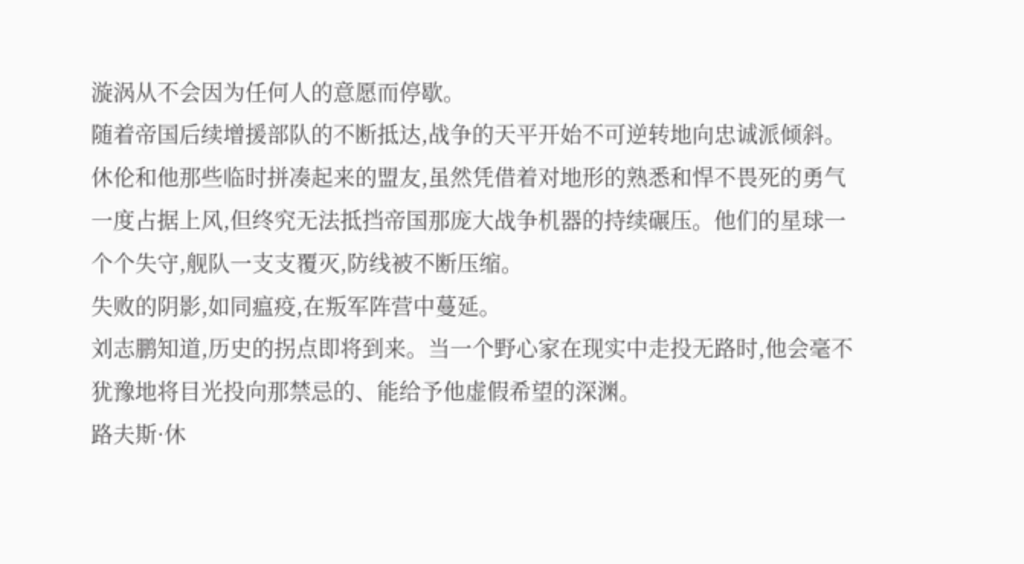漩涡从不会因为任何人的意愿而停歇。
随着帝国后续增援部队的不断抵达,战争的天平开始不可逆转地向忠诚派倾斜。休伦和他那些临时拼凑起来的盟友,虽然凭借着对地形的熟悉和悍不畏死的勇气一度占据上风,但终究无法抵挡帝国那庞大战争机器的持续碾压。他们的星球一个个失守,舰队一支支覆灭,防线被不断压缩。
失败的阴影,如同瘟疫,在叛军阵营中蔓延。
刘志鹏知道,历史的拐点即将到来。当一个野心家在现实中走投无路时,他会毫不犹豫地将目光投向那禁忌的、能给予他虚假希望的深渊。
路夫斯·休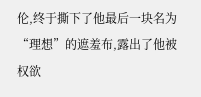伦,终于撕下了他最后一块名为“理想”的遮羞布,露出了他被权欲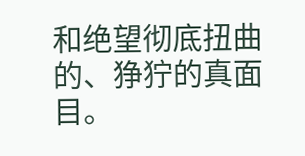和绝望彻底扭曲的、狰狞的真面目。